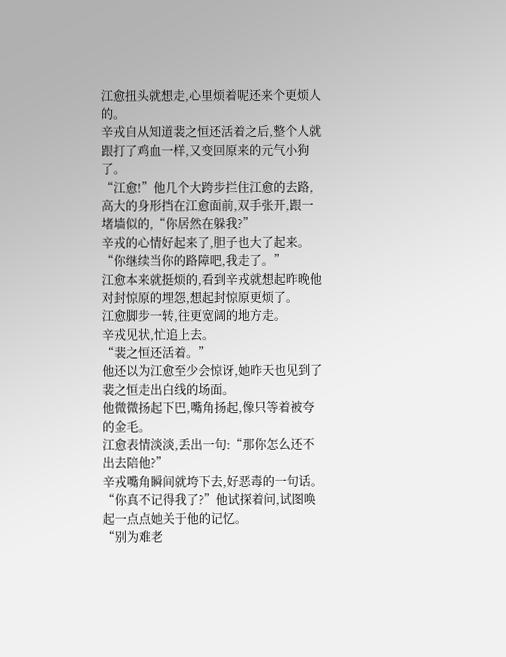江愈扭头就想走,心里烦着呢还来个更烦人的。
辛戎自从知道裴之恒还活着之后,整个人就跟打了鸡血一样,又变回原来的元气小狗了。
“江愈!”他几个大跨步拦住江愈的去路,高大的身形挡在江愈面前,双手张开,跟一堵墙似的,“你居然在躲我?”
辛戎的心情好起来了,胆子也大了起来。
“你继续当你的路障吧,我走了。”
江愈本来就挺烦的,看到辛戎就想起昨晚他对封惊原的埋怨,想起封惊原更烦了。
江愈脚步一转,往更宽阔的地方走。
辛戎见状,忙追上去。
“裴之恒还活着。”
他还以为江愈至少会惊讶,她昨天也见到了裴之恒走出白线的场面。
他微微扬起下巴,嘴角扬起,像只等着被夸的金毛。
江愈表情淡淡,丢出一句:“那你怎么还不出去陪他?”
辛戎嘴角瞬间就垮下去,好恶毒的一句话。
“你真不记得我了?”他试探着问,试图唤起一点点她关于他的记忆。
“别为难老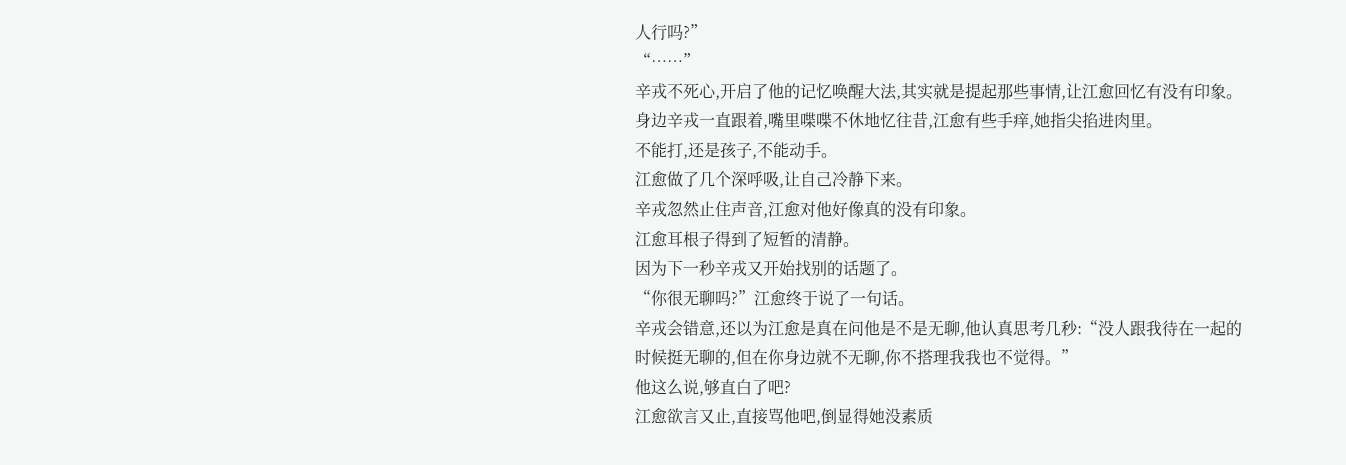人行吗?”
“……”
辛戎不死心,开启了他的记忆唤醒大法,其实就是提起那些事情,让江愈回忆有没有印象。
身边辛戎一直跟着,嘴里喋喋不休地忆往昔,江愈有些手痒,她指尖掐进肉里。
不能打,还是孩子,不能动手。
江愈做了几个深呼吸,让自己冷静下来。
辛戎忽然止住声音,江愈对他好像真的没有印象。
江愈耳根子得到了短暂的清静。
因为下一秒辛戎又开始找别的话题了。
“你很无聊吗?”江愈终于说了一句话。
辛戎会错意,还以为江愈是真在问他是不是无聊,他认真思考几秒:“没人跟我待在一起的时候挺无聊的,但在你身边就不无聊,你不搭理我我也不觉得。”
他这么说,够直白了吧?
江愈欲言又止,直接骂他吧,倒显得她没素质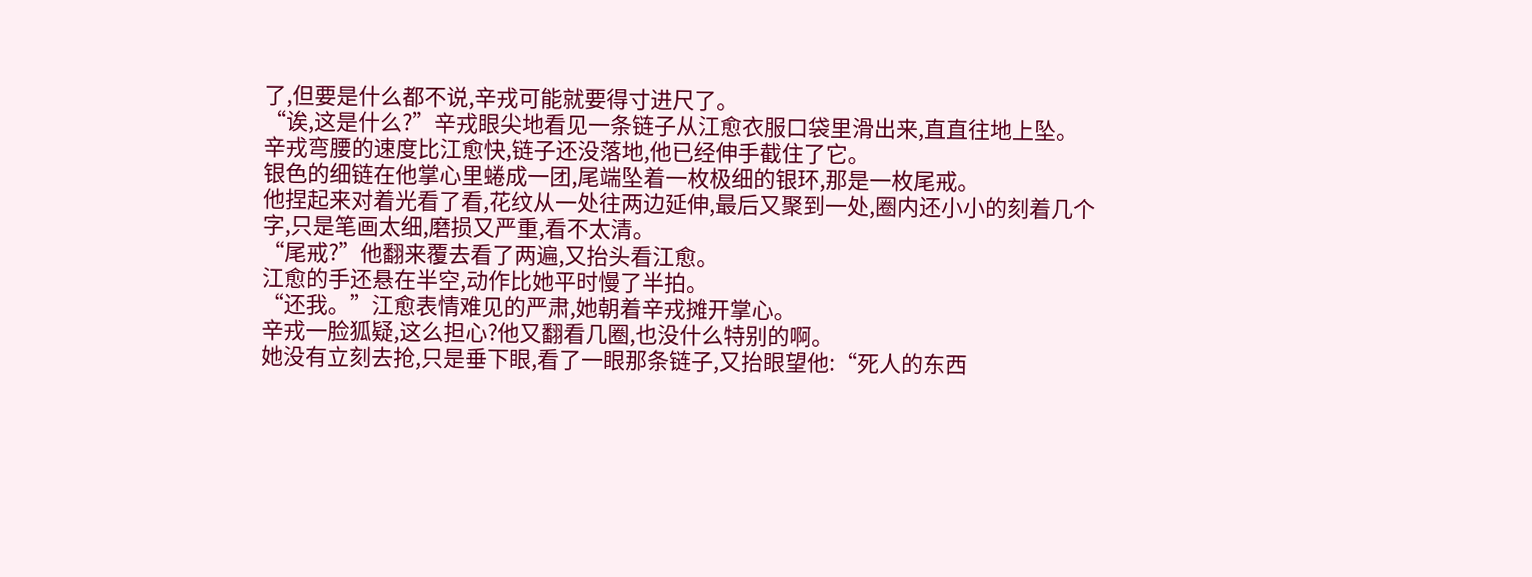了,但要是什么都不说,辛戎可能就要得寸进尺了。
“诶,这是什么?”辛戎眼尖地看见一条链子从江愈衣服口袋里滑出来,直直往地上坠。
辛戎弯腰的速度比江愈快,链子还没落地,他已经伸手截住了它。
银色的细链在他掌心里蜷成一团,尾端坠着一枚极细的银环,那是一枚尾戒。
他捏起来对着光看了看,花纹从一处往两边延伸,最后又聚到一处,圈内还小小的刻着几个字,只是笔画太细,磨损又严重,看不太清。
“尾戒?”他翻来覆去看了两遍,又抬头看江愈。
江愈的手还悬在半空,动作比她平时慢了半拍。
“还我。”江愈表情难见的严肃,她朝着辛戎摊开掌心。
辛戎一脸狐疑,这么担心?他又翻看几圈,也没什么特别的啊。
她没有立刻去抢,只是垂下眼,看了一眼那条链子,又抬眼望他:“死人的东西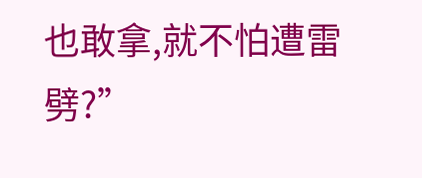也敢拿,就不怕遭雷劈?”